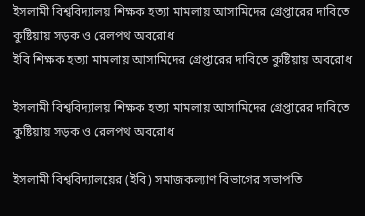ইসলামী বিশ্ববিদ্যালয় শিক্ষক হত্যা মামলায় আসামিদের গ্রেপ্তারের দাবিতে কুষ্টিয়ায় সড়ক ও রেলপথ অবরোধ
ইবি শিক্ষক হত্যা মামলায় আসামিদের গ্রেপ্তারের দাবিতে কুষ্টিয়ায় অবরোধ

ইসলামী বিশ্ববিদ্যালয় শিক্ষক হত্যা মামলায় আসামিদের গ্রেপ্তারের দাবিতে কুষ্টিয়ায় সড়ক ও রেলপথ অবরোধ

ইসলামী বিশ্ববিদ্যালয়ের (ইবি) সমাজকল্যাণ বিভাগের সভাপতি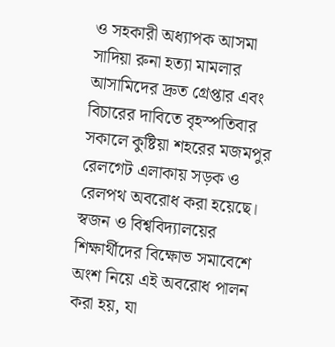ও সহকারী অধ্যাপক আসমা সাদিয়া রুনা হত্যা মামলার আসামিদের দ্রুত গ্রেপ্তার এবং বিচারের দাবিতে বৃহস্পতিবার সকালে কুষ্টিয়া শহরের মজমপুর রেলগেট এলাকায় সড়ক ও রেলপথ অবরোধ করা হয়েছে। স্বজন ও বিশ্ববিদ্যালয়ের শিক্ষার্থীদের বিক্ষোভ সমাবেশে অংশ নিয়ে এই অবরোধ পালন করা হয়, যা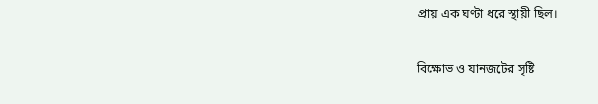প্রায় এক ঘণ্টা ধরে স্থায়ী ছিল।

বিক্ষোভ ও যানজটের সৃষ্টি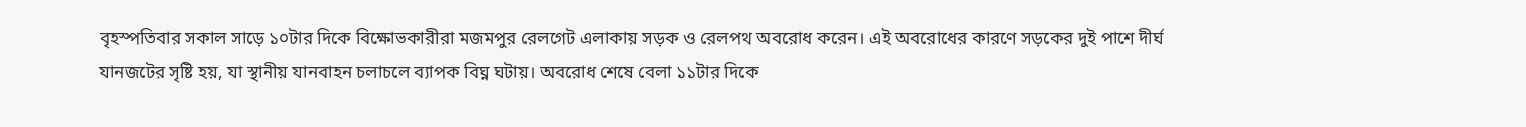বৃহস্পতিবার সকাল সাড়ে ১০টার দিকে বিক্ষোভকারীরা মজমপুর রেলগেট এলাকায় সড়ক ও রেলপথ অবরোধ করেন। এই অবরোধের কারণে সড়কের দুই পাশে দীর্ঘ যানজটের সৃষ্টি হয়, যা স্থানীয় যানবাহন চলাচলে ব্যাপক বিঘ্ন ঘটায়। অবরোধ শেষে বেলা ১১টার দিকে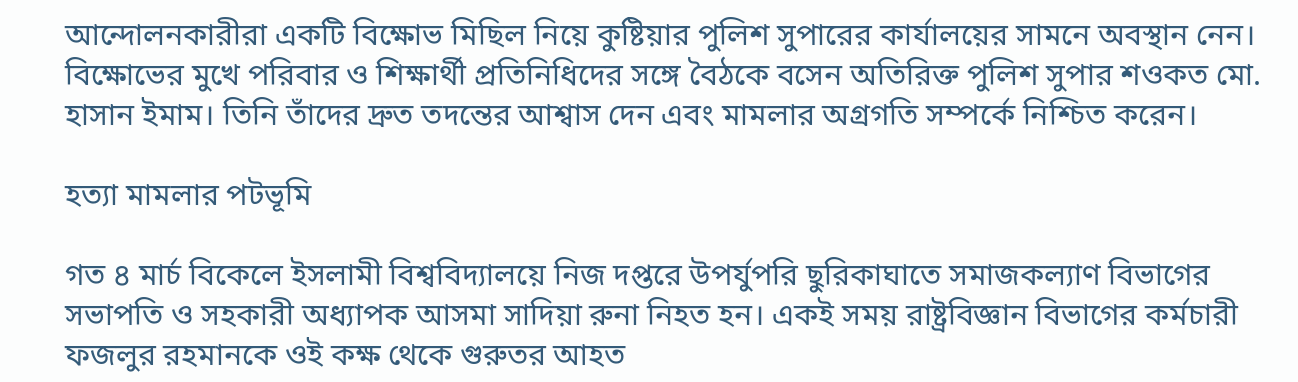আন্দোলনকারীরা একটি বিক্ষোভ মিছিল নিয়ে কুষ্টিয়ার পুলিশ সুপারের কার্যালয়ের সামনে অবস্থান নেন। বিক্ষোভের মুখে পরিবার ও শিক্ষার্থী প্রতিনিধিদের সঙ্গে বৈঠকে বসেন অতিরিক্ত পুলিশ সুপার শওকত মো. হাসান ইমাম। তিনি তাঁদের দ্রুত তদন্তের আশ্বাস দেন এবং মামলার অগ্রগতি সম্পর্কে নিশ্চিত করেন।

হত্যা মামলার পটভূমি

গত ৪ মার্চ বিকেলে ইসলামী বিশ্ববিদ্যালয়ে নিজ দপ্তরে উপর্যুপরি ছুরিকাঘাতে সমাজকল্যাণ বিভাগের সভাপতি ও সহকারী অধ্যাপক আসমা সাদিয়া রুনা নিহত হন। একই সময় রাষ্ট্রবিজ্ঞান বিভাগের কর্মচারী ফজলুর রহমানকে ওই কক্ষ থেকে গুরুতর আহত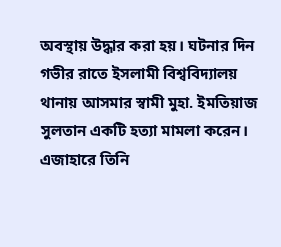অবস্থায় উদ্ধার করা হয়। ঘটনার দিন গভীর রাতে ইসলামী বিশ্ববিদ্যালয় থানায় আসমার স্বামী মুহা. ইমতিয়াজ সুলতান একটি হত্যা মামলা করেন। এজাহারে তিনি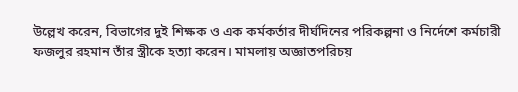উল্লেখ করেন, বিভাগের দুই শিক্ষক ও এক কর্মকর্তার দীর্ঘদিনের পরিকল্পনা ও নির্দেশে কর্মচারী ফজলুর রহমান তাঁর স্ত্রীকে হত্যা করেন। মামলায় অজ্ঞাতপরিচয়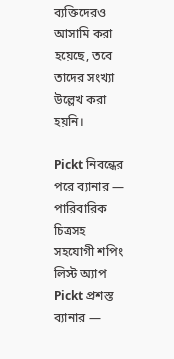ব্যক্তিদেরও আসামি করা হয়েছে, তবে তাদের সংখ্যা উল্লেখ করা হয়নি।

Pickt নিবন্ধের পরে ব্যানার — পারিবারিক চিত্রসহ সহযোগী শপিং লিস্ট অ্যাপ
Pickt প্রশস্ত ব্যানার —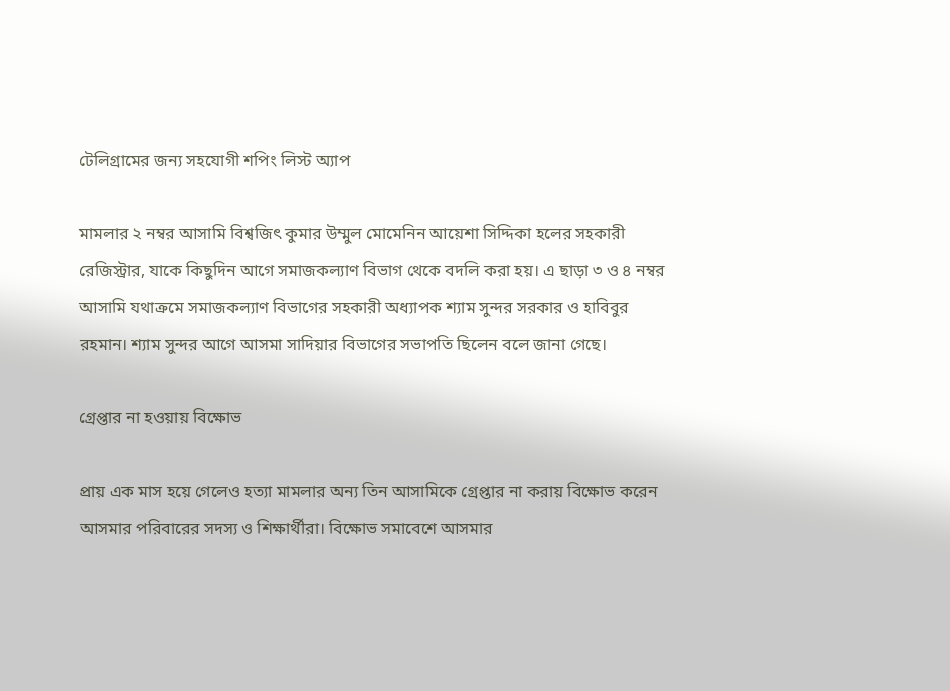টেলিগ্রামের জন্য সহযোগী শপিং লিস্ট অ্যাপ

মামলার ২ নম্বর আসামি বিশ্বজিৎ কুমার উম্মুল মোমেনিন আয়েশা সিদ্দিকা হলের সহকারী রেজিস্ট্রার, যাকে কিছুদিন আগে সমাজকল্যাণ বিভাগ থেকে বদলি করা হয়। এ ছাড়া ৩ ও ৪ নম্বর আসামি যথাক্রমে সমাজকল্যাণ বিভাগের সহকারী অধ্যাপক শ্যাম সুন্দর সরকার ও হাবিবুর রহমান। শ্যাম সুন্দর আগে আসমা সাদিয়ার বিভাগের সভাপতি ছিলেন বলে জানা গেছে।

গ্রেপ্তার না হওয়ায় বিক্ষোভ

প্রায় এক মাস হয়ে গেলেও হত্যা মামলার অন্য তিন আসামিকে গ্রেপ্তার না করায় বিক্ষোভ করেন আসমার পরিবারের সদস্য ও শিক্ষার্থীরা। বিক্ষোভ সমাবেশে আসমার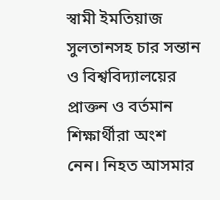স্বামী ইমতিয়াজ সুলতানসহ চার সন্তান ও বিশ্ববিদ্যালয়ের প্রাক্তন ও বর্তমান শিক্ষার্থীরা অংশ নেন। নিহত আসমার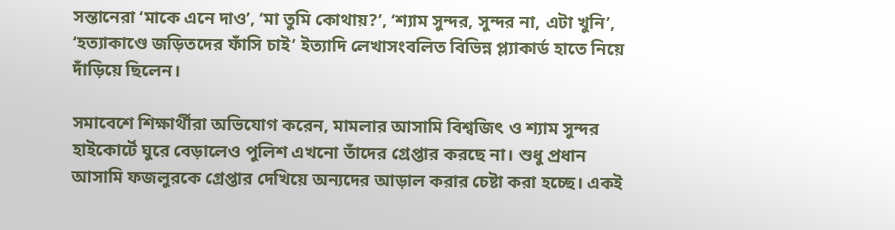সন্তানেরা ‘মাকে এনে দাও’, ‘মা তুমি কোথায়?’, ‘শ্যাম সুন্দর, সুন্দর না, এটা খুনি’, ‘হত্যাকাণ্ডে জড়িতদের ফাঁসি চাই’ ইত্যাদি লেখাসংবলিত বিভিন্ন প্ল্যাকার্ড হাতে নিয়ে দাঁড়িয়ে ছিলেন।

সমাবেশে শিক্ষার্থীরা অভিযোগ করেন, মামলার আসামি বিশ্বজিৎ ও শ্যাম সুন্দর হাইকোর্টে ঘুরে বেড়ালেও পুলিশ এখনো তাঁদের গ্রেপ্তার করছে না। শুধু প্রধান আসামি ফজলুরকে গ্রেপ্তার দেখিয়ে অন্যদের আড়াল করার চেষ্টা করা হচ্ছে। একই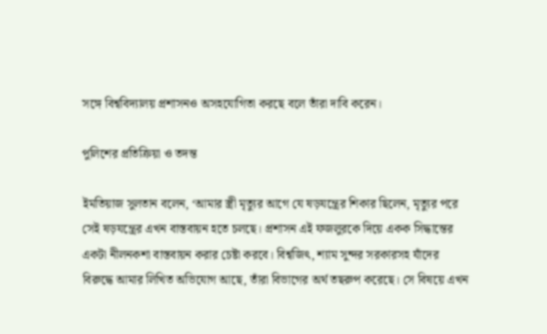সঙ্গে বিশ্ববিদ্যালয় প্রশাসনও অসহযোগিতা করছে বলে তাঁরা দাবি করেন।

পুলিশের প্রতিক্রিয়া ও তদন্ত

ইমতিয়াজ সুলতান বলেন, ‘আমার স্ত্রী মৃত্যুর আগে যে ষড়যন্ত্রের শিকার ছিলেন, মৃত্যুর পরে সেই ষড়যন্ত্রের এখন বাস্তবায়ন হতে চলছে। প্রশাসন এই ফজলুরকে দিয়ে একক সিদ্ধান্তের একটা নীলনকশা বাস্তবায়ন করার চেষ্টা করবে। বিশ্বজিৎ, শ্যাম সুন্দর সরকারসহ যাঁদের বিরুদ্ধে আমার লিখিত অভিযোগ আছে, তাঁরা বিভাগের অর্থ তছরুপ করেছে। সে বিষয়ে এখন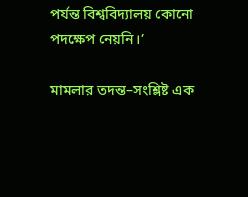পর্যন্ত বিশ্ববিদ্যালয় কোনো পদক্ষেপ নেয়নি।’

মামলার তদন্ত–সংশ্লিষ্ট এক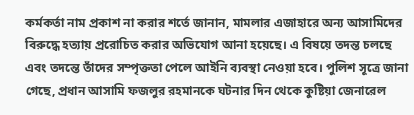কর্মকর্তা নাম প্রকাশ না করার শর্তে জানান, মামলার এজাহারে অন্য আসামিদের বিরুদ্ধে হত্যায় প্ররোচিত করার অভিযোগ আনা হয়েছে। এ বিষয়ে তদন্ত চলছে এবং তদন্তে তাঁদের সম্পৃক্ততা পেলে আইনি ব্যবস্থা নেওয়া হবে। পুলিশ সূত্রে জানা গেছে, প্রধান আসামি ফজলুর রহমানকে ঘটনার দিন থেকে কুষ্টিয়া জেনারেল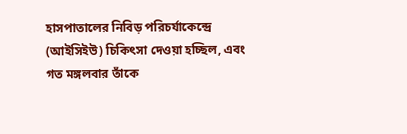হাসপাতালের নিবিড় পরিচর্যাকেন্দ্রে (আইসিইউ) চিকিৎসা দেওয়া হচ্ছিল, এবং গত মঙ্গলবার তাঁকে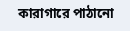কারাগারে পাঠানো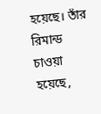হয়েছে। তাঁর রিমান্ড চাওয়া হয়েছে,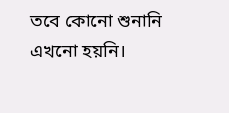তবে কোনো শুনানি এখনো হয়নি।